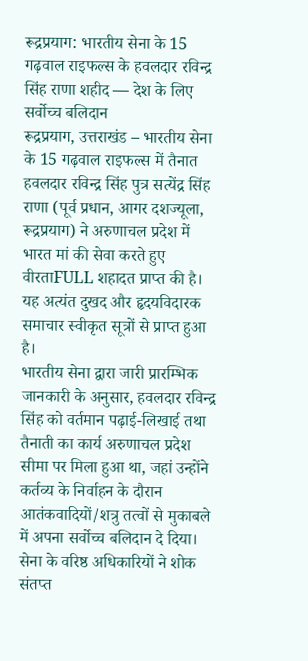रूद्रप्रयाग: भारतीय सेना के 15 गढ़वाल राइफल्स के हवलदार रविन्द्र सिंह राणा शहीद — देश के लिए सर्वोच्च बलिदान
रूद्रप्रयाग, उत्तराखंड – भारतीय सेना के 15 गढ़वाल राइफल्स में तैनात हवलदार रविन्द्र सिंह पुत्र सत्येंद्र सिंह राणा (पूर्व प्रधान, आगर दशज्यूला, रूद्रप्रयाग) ने अरुणाचल प्रदेश में भारत मां की सेवा करते हुए वीरताFULL शहादत प्राप्त की है। यह अत्यंत दुखद और हृदयविदारक समाचार स्वीकृत सूत्रों से प्राप्त हुआ है।
भारतीय सेना द्वारा जारी प्रारम्भिक जानकारी के अनुसार, हवलदार रविन्द्र सिंह को वर्तमान पढ़ाई-लिखाई तथा तैनाती का कार्य अरुणाचल प्रदेश सीमा पर मिला हुआ था, जहां उन्होंने कर्तव्य के निर्वाहन के दौरान आतंकवादियों/शत्रु तत्वों से मुकाबले में अपना सर्वोच्च बलिदान दे दिया। सेना के वरिष्ठ अधिकारियों ने शोक संतप्त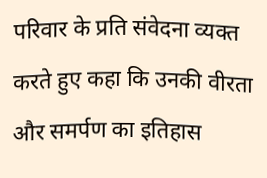परिवार के प्रति संवेदना व्यक्त करते हुए कहा कि उनकी वीरता और समर्पण का इतिहास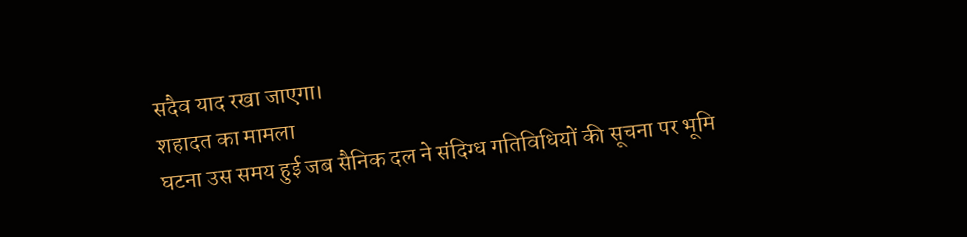सदैव याद रखा जाएगा।
शहादत का मामला
घटना उस समय हुई जब सैनिक दल ने संदिग्ध गतिविधियों की सूचना पर भूमि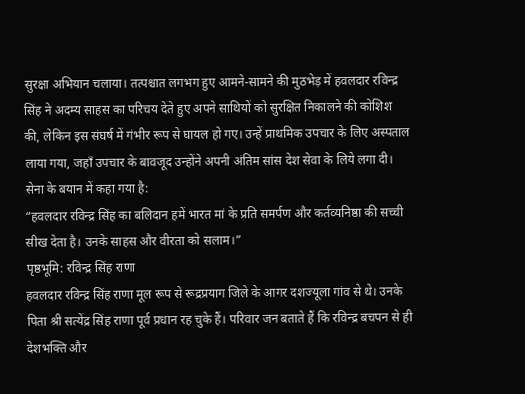सुरक्षा अभियान चलाया। तत्पश्चात लगभग हुए आमने-सामने की मुठभेड़ में हवलदार रविन्द्र सिंह ने अदम्य साहस का परिचय देते हुए अपने साथियों को सुरक्षित निकालने की कोशिश की, लेकिन इस संघर्ष में गंभीर रूप से घायल हो गए। उन्हें प्राथमिक उपचार के लिए अस्पताल लाया गया, जहाँ उपचार के बावजूद उन्होंने अपनी अंतिम सांस देश सेवा के लिये लगा दी।
सेना के बयान में कहा गया है:
“हवलदार रविन्द्र सिंह का बलिदान हमें भारत मां के प्रति समर्पण और कर्तव्यनिष्ठा की सच्ची सीख देता है। उनके साहस और वीरता को सलाम।”
पृष्ठभूमि: रविन्द्र सिंह राणा
हवलदार रविन्द्र सिंह राणा मूल रूप से रूद्रप्रयाग जिले के आगर दशज्यूला गांव से थे। उनके पिता श्री सत्येंद्र सिंह राणा पूर्व प्रधान रह चुके हैं। परिवार जन बताते हैं कि रविन्द्र बचपन से ही देशभक्ति और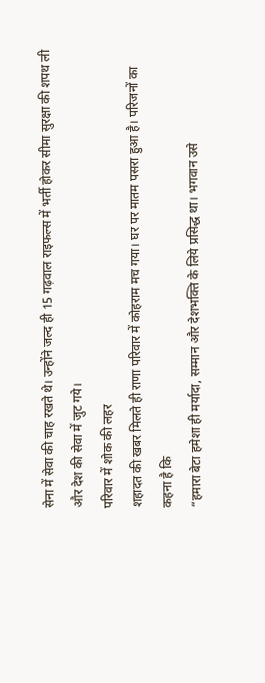सेना में सेवा की चाह रखते थे। उन्होंने जल्द ही 15 गढ़वाल राइफल्स में भर्ती होकर सीमा सुरक्षा की शपथ ली और देश की सेवा में जुट गये।
परिवार में शोक की लहर
शहादत की खबर मिलते ही राणा परिवार में कोहराम मच गया। घर पर मातम पसरा हुआ है। परिजनों का कहना है कि
“हमारा बेटा हमेशा ही मर्यादा, सम्मान और देशभक्ति के लिये प्रसिद्ध था। भगवान उसे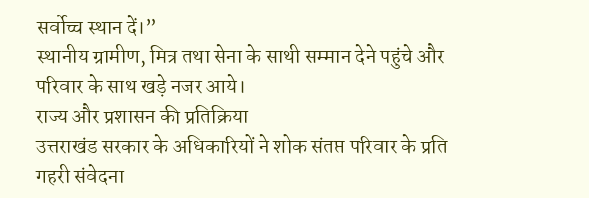सर्वोच्च स्थान दें।”
स्थानीय ग्रामीण, मित्र तथा सेना के साथी सम्मान देने पहुंचे और परिवार के साथ खड़े नजर आये।
राज्य और प्रशासन की प्रतिक्रिया
उत्तराखंड सरकार के अधिकारियों ने शोक संतप्त परिवार के प्रति गहरी संवेदना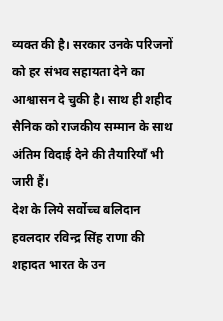व्यक्त की है। सरकार उनके परिजनों को हर संभव सहायता देने का आश्वासन दे चुकी है। साथ ही शहीद सैनिक को राजकीय सम्मान के साथ अंतिम विदाई देने की तैयारियाँ भी जारी हैं।
देश के लिये सर्वोच्च बलिदान
हवलदार रविन्द्र सिंह राणा की शहादत भारत के उन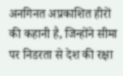अनगिनत अप्रकाशित हीरों की कहानी है, जिन्होंने सीमा पर निडरता से देश की रक्षा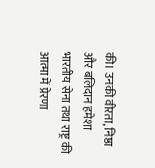की। उनकी वीरता, निष्ठा और बलिदान हमेशा भारतीय सेना तथा राष्ट्र की आत्मा में प्रेरणा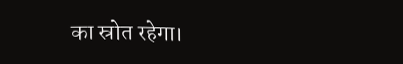का स्रोत रहेगा।